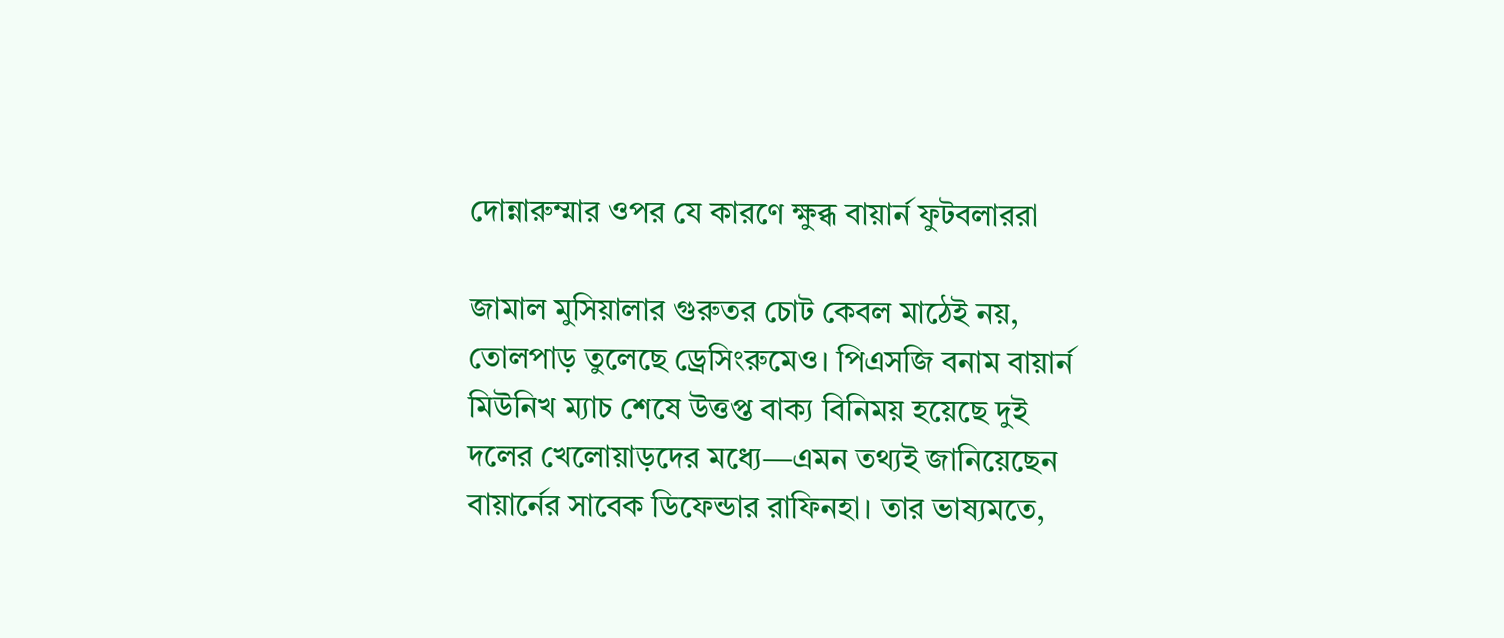দোন্নারুম্মার ওপর যে কারণে ক্ষুব্ধ বায়ার্ন ফুটবলাররা

জামাল মুসিয়ালার গুরুতর চোট কেবল মাঠেই নয়, তোলপাড় তুলেছে ড্রেসিংরুমেও। পিএসজি বনাম বায়ার্ন মিউনিখ ম্যাচ শেষে উত্তপ্ত বাক্য বিনিময় হয়েছে দুই দলের খেলোয়াড়দের মধ্যে—এমন তথ্যই জানিয়েছেন বায়ার্নের সাবেক ডিফেন্ডার রাফিনহা। তার ভাষ্যমতে,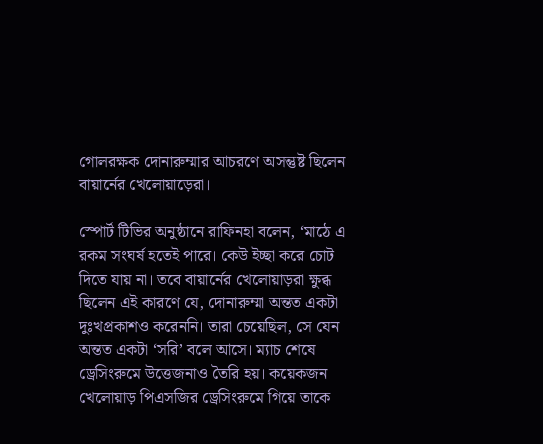গোলরক্ষক দোনারুম্মার আচরণে অসন্তুষ্ট ছিলেন বায়ার্নের খেলোয়াড়েরা।

স্পোর্ট টিভির অনুষ্ঠানে রাফিনহা বলেন, ‘মাঠে এ রকম সংঘর্ষ হতেই পারে। কেউ ইচ্ছা করে চোট দিতে যায় না। তবে বায়ার্নের খেলোয়াড়রা ক্ষুব্ধ ছিলেন এই কারণে যে, দোনারুম্মা অন্তত একটা দুঃখপ্রকাশও করেননি। তারা চেয়েছিল, সে যেন অন্তত একটা ‘সরি’ বলে আসে। ম্যাচ শেষে ড্রেসিংরুমে উত্তেজনাও তৈরি হয়। কয়েকজন খেলোয়াড় পিএসজির ড্রেসিংরুমে গিয়ে তাকে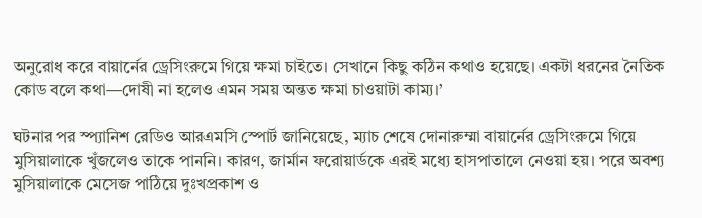অনুরোধ করে বায়ার্নের ড্রেসিংরুমে গিয়ে ক্ষমা চাইতে। সেখানে কিছু কঠিন কথাও হয়েছে। একটা ধরনের নৈতিক কোড বলে কথা—দোষী না হলেও এমন সময় অন্তত ক্ষমা চাওয়াটা কাম্য।’

ঘটনার পর স্প্যানিশ রেডিও আরএমসি স্পোর্ট জানিয়েছে, ম্যাচ শেষে দোনারুম্মা বায়ার্নের ড্রেসিংরুমে গিয়ে মুসিয়ালাকে খুঁজলেও তাকে পাননি। কারণ, জার্মান ফরোয়ার্ডকে এরই মধ্যে হাসপাতালে নেওয়া হয়। পরে অবশ্য মুসিয়ালাকে মেসেজ পাঠিয়ে দুঃখপ্রকাশ ও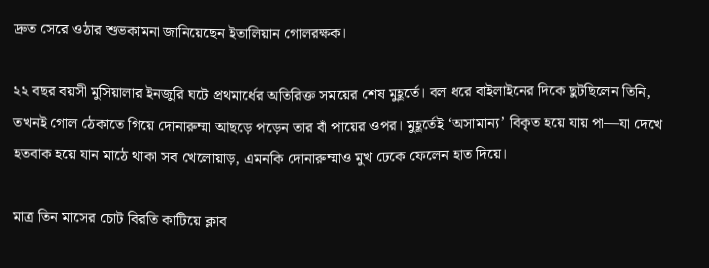দ্রুত সেরে ওঠার শুভকামনা জানিয়েছেন ইতালিয়ান গোলরক্ষক।

২২ বছর বয়সী মুসিয়ালার ইনজুরি ঘটে প্রথমার্ধের অতিরিক্ত সময়ের শেষ মুহূর্তে। বল ধরে বাইলাইনের দিকে ছুটছিলেন তিনি, তখনই গোল ঠেকাতে গিয়ে দোনারুম্মা আছড়ে পড়েন তার বাঁ পায়ের ওপর। মুহূর্তেই ‘অসামান্য’ বিকৃত হয়ে যায় পা—যা দেখে হতবাক হয়ে যান মাঠে থাকা সব খেলোয়াড়, এমনকি দোনারুম্মাও মুখ ঢেকে ফেলেন হাত দিয়ে।

মাত্র তিন মাসের চোট বিরতি কাটিয়ে ক্লাব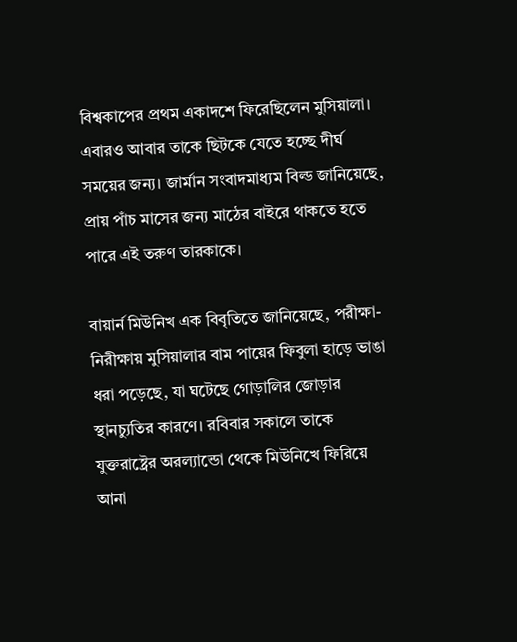বিশ্বকাপের প্রথম একাদশে ফিরেছিলেন মুসিয়ালা। এবারও আবার তাকে ছিটকে যেতে হচ্ছে দীর্ঘ সময়ের জন্য। জার্মান সংবাদমাধ্যম বিল্ড জানিয়েছে, প্রায় পাঁচ মাসের জন্য মাঠের বাইরে থাকতে হতে পারে এই তরুণ তারকাকে।

বায়ার্ন মিউনিখ এক বিবৃতিতে জানিয়েছে, পরীক্ষা-নিরীক্ষায় মুসিয়ালার বাম পায়ের ফিবুলা হাড়ে ভাঙা ধরা পড়েছে, যা ঘটেছে গোড়ালির জোড়ার স্থানচ্যুতির কারণে। রবিবার সকালে তাকে যুক্তরাষ্ট্রের অরল্যান্ডো থেকে মিউনিখে ফিরিয়ে আনা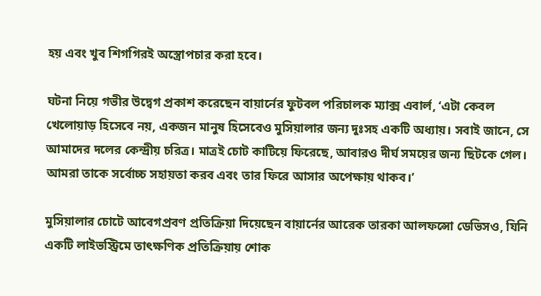হয় এবং খুব শিগগিরই অস্ত্রোপচার করা হবে।

ঘটনা নিয়ে গভীর উদ্বেগ প্রকাশ করেছেন বায়ার্নের ফুটবল পরিচালক ম্যাক্স এবার্ল, ‘এটা কেবল খেলোয়াড় হিসেবে নয়, একজন মানুষ হিসেবেও মুসিয়ালার জন্য দুঃসহ একটি অধ্যায়। সবাই জানে, সে আমাদের দলের কেন্দ্রীয় চরিত্র। মাত্রই চোট কাটিয়ে ফিরেছে, আবারও দীর্ঘ সময়ের জন্য ছিটকে গেল। আমরা তাকে সর্বোচ্চ সহায়তা করব এবং তার ফিরে আসার অপেক্ষায় থাকব।’

মুসিয়ালার চোটে আবেগপ্রবণ প্রতিক্রিয়া দিয়েছেন বায়ার্নের আরেক তারকা আলফন্সো ডেভিসও, যিনি একটি লাইভস্ট্রিমে তাৎক্ষণিক প্রতিক্রিয়ায় শোক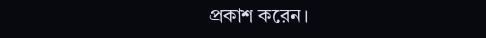প্রকাশ করেন।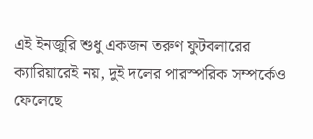এই ইনজুরি শুধু একজন তরুণ ফুটবলারের ক্যারিয়ারেই নয়, দুই দলের পারস্পরিক সম্পর্কেও ফেলেছে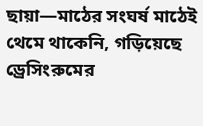ছায়া—মাঠের সংঘর্ষ মাঠেই থেমে থাকেনি, গড়িয়েছে ড্রেসিংরুমের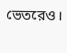ভেতরেও।